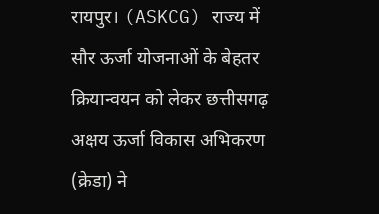रायपुर। (ASKCG) राज्य में सौर ऊर्जा योजनाओं के बेहतर क्रियान्वयन को लेकर छत्तीसगढ़ अक्षय ऊर्जा विकास अभिकरण (क्रेडा) ने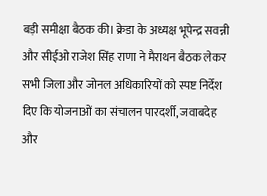बड़ी समीक्षा बैठक की। क्रेडा के अध्यक्ष भूपेन्द्र सवन्नी और सीईओ राजेश सिंह राणा ने मैराथन बैठक लेकर सभी जिला और जोनल अधिकारियों को स्पष्ट निर्देश दिए कि योजनाओं का संचालन पारदर्शी, जवाबदेह और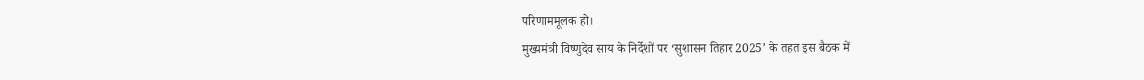परिणाममूलक हो।
मुख्यमंत्री विष्णुदेव साय के निर्देशों पर ‘सुशासन तिहार 2025’ के तहत इस बैठक में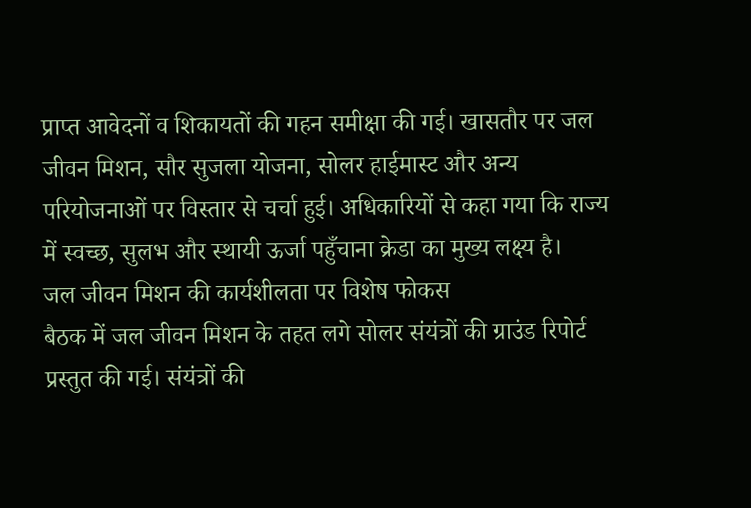प्राप्त आवेदनों व शिकायतों की गहन समीक्षा की गई। खासतौर पर जल जीवन मिशन, सौर सुजला योजना, सोलर हाईमास्ट और अन्य परियोजनाओं पर विस्तार से चर्चा हुई। अधिकारियों से कहा गया कि राज्य में स्वच्छ, सुलभ और स्थायी ऊर्जा पहुँचाना क्रेडा का मुख्य लक्ष्य है।
जल जीवन मिशन की कार्यशीलता पर विशेष फोकस
बैठक में जल जीवन मिशन के तहत लगे सोलर संयंत्रों की ग्राउंड रिपोर्ट प्रस्तुत की गई। संयंत्रों की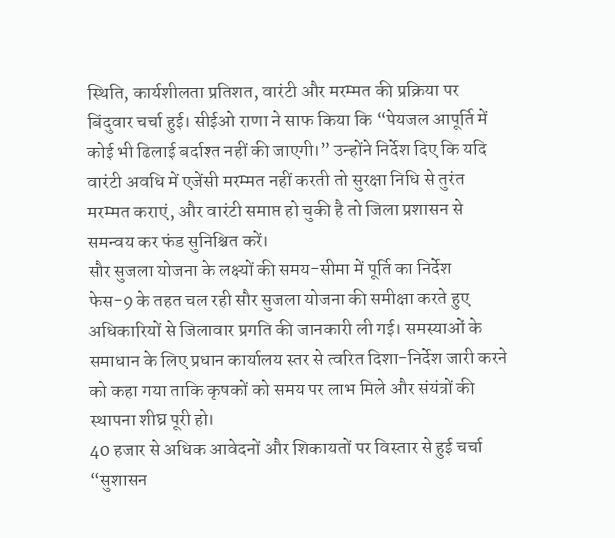स्थिति, कार्यशीलता प्रतिशत, वारंटी और मरम्मत की प्रक्रिया पर बिंदुवार चर्चा हुई। सीईओ राणा ने साफ किया कि “पेयजल आपूर्ति में कोई भी ढिलाई बर्दाश्त नहीं की जाएगी।” उन्होंने निर्देश दिए कि यदि वारंटी अवधि में एजेंसी मरम्मत नहीं करती तो सुरक्षा निधि से तुरंत मरम्मत कराएं, और वारंटी समाप्त हो चुकी है तो जिला प्रशासन से समन्वय कर फंड सुनिश्चित करें।
सौर सुजला योजना के लक्ष्यों की समय-सीमा में पूर्ति का निर्देश
फेस-9 के तहत चल रही सौर सुजला योजना की समीक्षा करते हुए अधिकारियों से जिलावार प्रगति की जानकारी ली गई। समस्याओं के समाधान के लिए प्रधान कार्यालय स्तर से त्वरित दिशा-निर्देश जारी करने को कहा गया ताकि कृषकों को समय पर लाभ मिले और संयंत्रों की स्थापना शीघ्र पूरी हो।
40 हजार से अधिक आवेदनों और शिकायतों पर विस्तार से हुई चर्चा
“सुशासन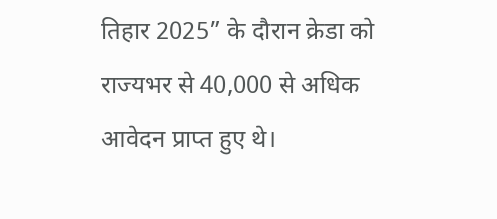तिहार 2025” के दौरान क्रेडा को राज्यभर से 40,000 से अधिक आवेदन प्राप्त हुए थे।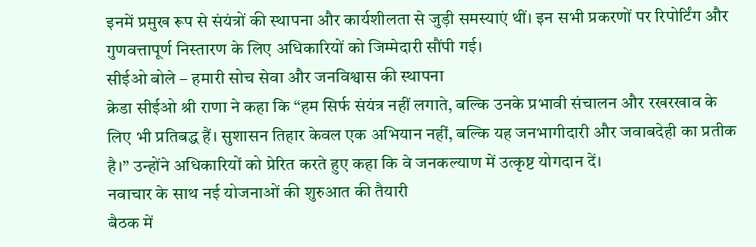इनमें प्रमुख रूप से संयंत्रों की स्थापना और कार्यशीलता से जुड़ी समस्याएं थीं। इन सभी प्रकरणों पर रिपोर्टिंग और गुणवत्तापूर्ण निस्तारण के लिए अधिकारियों को जिम्मेदारी सौंपी गई।
सीईओ बोले – हमारी सोच सेवा और जनविश्वास की स्थापना
क्रेडा सीईओ श्री राणा ने कहा कि “हम सिर्फ संयंत्र नहीं लगाते, बल्कि उनके प्रभावी संचालन और रखरखाव के लिए भी प्रतिबद्ध हैं। सुशासन तिहार केवल एक अभियान नहीं, बल्कि यह जनभागीदारी और जवाबदेही का प्रतीक है।” उन्होंने अधिकारियों को प्रेरित करते हुए कहा कि वे जनकल्याण में उत्कृष्ट योगदान दें।
नवाचार के साथ नई योजनाओं की शुरुआत की तैयारी
बैठक में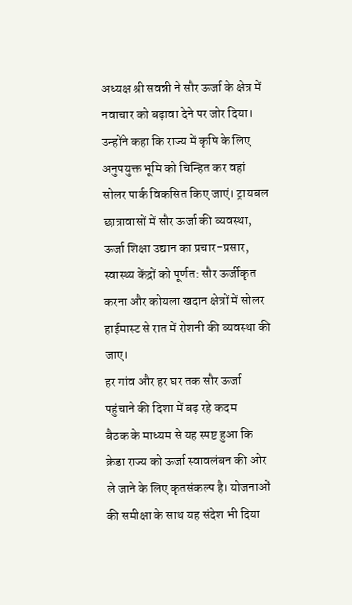अध्यक्ष श्री सवन्नी ने सौर ऊर्जा के क्षेत्र में नवाचार को बढ़ावा देने पर जोर दिया। उन्होंने कहा कि राज्य में कृषि के लिए अनुपयुक्त भूमि को चिन्हित कर वहां सोलर पार्क विकसित किए जाएं। ट्रायबल छात्रावासों में सौर ऊर्जा की व्यवस्था, ऊर्जा शिक्षा उद्यान का प्रचार-प्रसार, स्वास्थ्य केंद्रों को पूर्णत: सौर ऊर्जीकृत करना और कोयला खदान क्षेत्रों में सोलर हाईमास्ट से रात में रोशनी की व्यवस्था की जाए।
हर गांव और हर घर तक सौर ऊर्जा पहुंचाने की दिशा में बढ़ रहे कदम
बैठक के माध्यम से यह स्पष्ट हुआ कि क्रेडा राज्य को ऊर्जा स्वावलंबन की ओर ले जाने के लिए कृतसंकल्प है। योजनाओं की समीक्षा के साथ यह संदेश भी दिया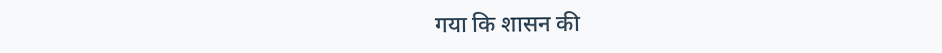गया कि शासन की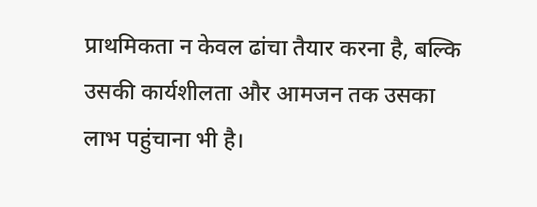प्राथमिकता न केवल ढांचा तैयार करना है, बल्कि उसकी कार्यशीलता और आमजन तक उसका लाभ पहुंचाना भी है।